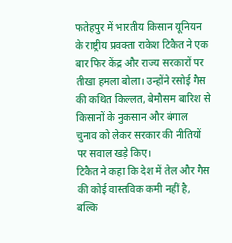फतेहपुर में भारतीय किसान यूनियन के राष्ट्रीय प्रवक्ता राकेश टिकैत ने एक बार फिर केंद्र और राज्य सरकारों पर तीखा हमला बोला। उन्होंने रसोई गैस की कथित किल्लत, बेमौसम बारिश से किसानों के नुकसान और बंगाल चुनाव को लेकर सरकार की नीतियों पर सवाल खड़े किए।
टिकैत ने कहा कि देश में तेल और गैस की कोई वास्तविक कमी नहीं है, बल्कि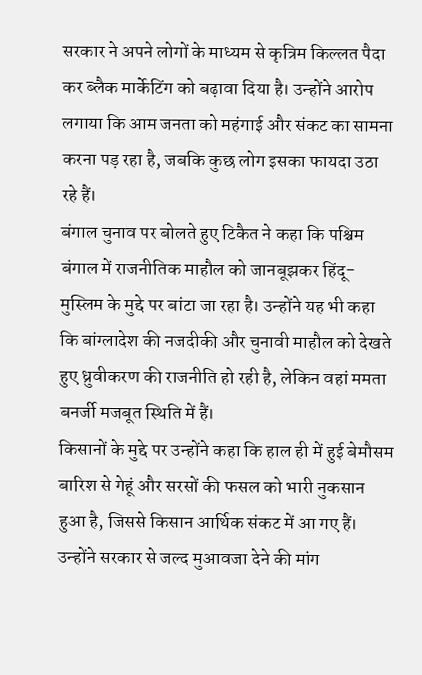सरकार ने अपने लोगों के माध्यम से कृत्रिम किल्लत पैदा कर ब्लैक मार्केटिंग को बढ़ावा दिया है। उन्होंने आरोप लगाया कि आम जनता को महंगाई और संकट का सामना करना पड़ रहा है, जबकि कुछ लोग इसका फायदा उठा रहे हैं।
बंगाल चुनाव पर बोलते हुए टिकैत ने कहा कि पश्चिम बंगाल में राजनीतिक माहौल को जानबूझकर हिंदू-मुस्लिम के मुद्दे पर बांटा जा रहा है। उन्होंने यह भी कहा कि बांग्लादेश की नजदीकी और चुनावी माहौल को देखते हुए ध्रुवीकरण की राजनीति हो रही है, लेकिन वहां ममता बनर्जी मजबूत स्थिति में हैं।
किसानों के मुद्दे पर उन्होंने कहा कि हाल ही में हुई बेमौसम बारिश से गेहूं और सरसों की फसल को भारी नुकसान हुआ है, जिससे किसान आर्थिक संकट में आ गए हैं। उन्होंने सरकार से जल्द मुआवजा देने की मांग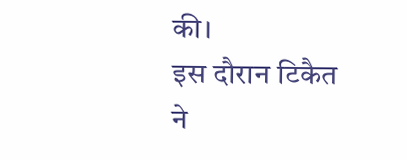की।
इस दौरान टिकैत ने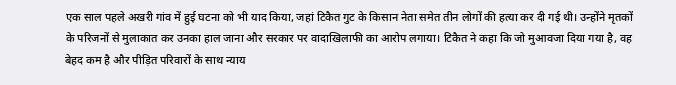एक साल पहले अखरी गांव में हुई घटना को भी याद किया, जहां टिकैत गुट के किसान नेता समेत तीन लोगों की हत्या कर दी गई थी। उन्होंने मृतकों के परिजनों से मुलाकात कर उनका हाल जाना और सरकार पर वादाखिलाफी का आरोप लगाया। टिकैत ने कहा कि जो मुआवजा दिया गया है, वह बेहद कम है और पीड़ित परिवारों के साथ न्याय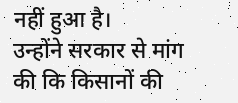नहीं हुआ है।
उन्होंने सरकार से मांग की कि किसानों की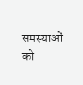समस्याओं को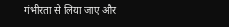गंभीरता से लिया जाए और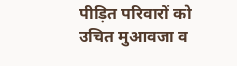पीड़ित परिवारों को उचित मुआवजा व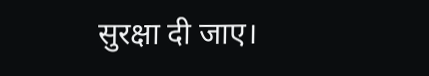सुरक्षा दी जाए।